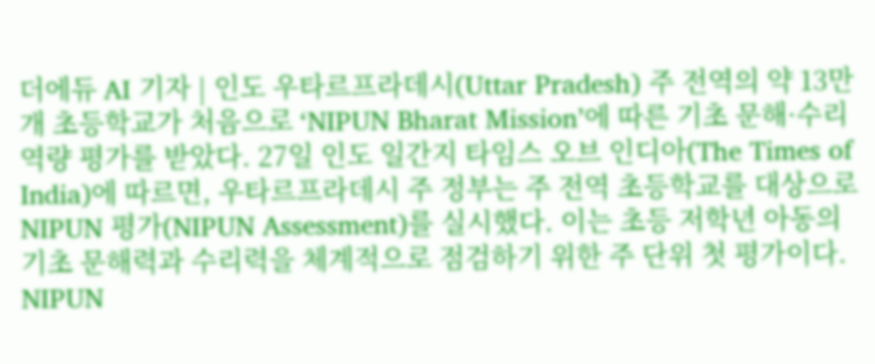더에듀 AI 기자 | 인도 우타르프라데시(Uttar Pradesh) 주 전역의 약 13만개 초등학교가 처음으로 ‘NIPUN Bharat Mission’에 따른 기초 문해·수리 역량 평가를 받았다. 27일 인도 일간지 타임스 오브 인디아(The Times of India)에 따르면, 우타르프라데시 주 정부는 주 전역 초등학교를 대상으로 NIPUN 평가(NIPUN Assessment)를 실시했다. 이는 초등 저학년 아동의 기초 문해력과 수리력을 체계적으로 점검하기 위한 주 단위 첫 평가이다. NIPUN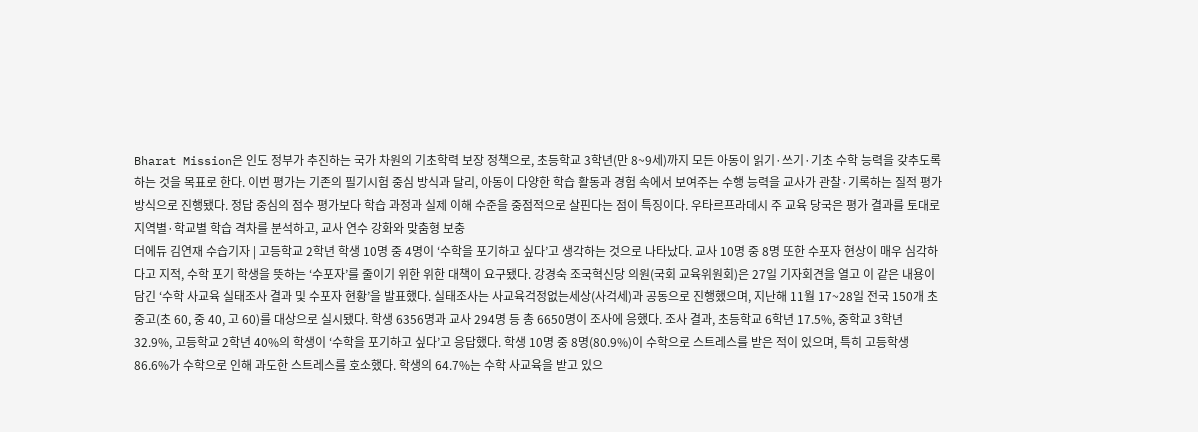Bharat Mission은 인도 정부가 추진하는 국가 차원의 기초학력 보장 정책으로, 초등학교 3학년(만 8~9세)까지 모든 아동이 읽기·쓰기·기초 수학 능력을 갖추도록 하는 것을 목표로 한다. 이번 평가는 기존의 필기시험 중심 방식과 달리, 아동이 다양한 학습 활동과 경험 속에서 보여주는 수행 능력을 교사가 관찰·기록하는 질적 평가 방식으로 진행됐다. 정답 중심의 점수 평가보다 학습 과정과 실제 이해 수준을 중점적으로 살핀다는 점이 특징이다. 우타르프라데시 주 교육 당국은 평가 결과를 토대로 지역별·학교별 학습 격차를 분석하고, 교사 연수 강화와 맞춤형 보충
더에듀 김연재 수습기자 | 고등학교 2학년 학생 10명 중 4명이 ‘수학을 포기하고 싶다’고 생각하는 것으로 나타났다. 교사 10명 중 8명 또한 수포자 현상이 매우 심각하다고 지적, 수학 포기 학생을 뜻하는 ‘수포자’를 줄이기 위한 위한 대책이 요구됐다. 강경숙 조국혁신당 의원(국회 교육위원회)은 27일 기자회견을 열고 이 같은 내용이 담긴 ‘수학 사교육 실태조사 결과 및 수포자 현황’을 발표했다. 실태조사는 사교육걱정없는세상(사걱세)과 공동으로 진행했으며, 지난해 11월 17~28일 전국 150개 초중고(초 60, 중 40, 고 60)를 대상으로 실시됐다. 학생 6356명과 교사 294명 등 총 6650명이 조사에 응했다. 조사 결과, 초등학교 6학년 17.5%, 중학교 3학년 32.9%, 고등학교 2학년 40%의 학생이 ‘수학을 포기하고 싶다’고 응답했다. 학생 10명 중 8명(80.9%)이 수학으로 스트레스를 받은 적이 있으며, 특히 고등학생 86.6%가 수학으로 인해 과도한 스트레스를 호소했다. 학생의 64.7%는 수학 사교육을 받고 있으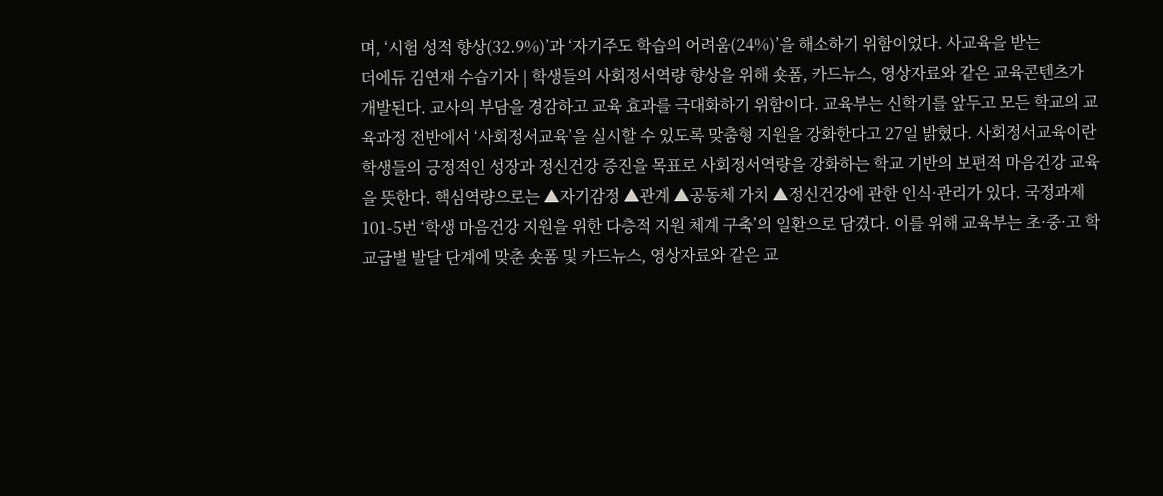며, ‘시험 성적 향상(32.9%)’과 ‘자기주도 학습의 어려움(24%)’을 해소하기 위함이었다. 사교육을 받는
더에듀 김연재 수습기자 | 학생들의 사회정서역량 향상을 위해 숏폼, 카드뉴스, 영상자료와 같은 교육콘텐츠가 개발된다. 교사의 부담을 경감하고 교육 효과를 극대화하기 위함이다. 교육부는 신학기를 앞두고 모든 학교의 교육과정 전반에서 ‘사회정서교육’을 실시할 수 있도록 맞춤형 지원을 강화한다고 27일 밝혔다. 사회정서교육이란 학생들의 긍정적인 성장과 정신건강 증진을 목표로 사회정서역량을 강화하는 학교 기반의 보편적 마음건강 교육을 뜻한다. 핵심역량으로는 ▲자기감정 ▲관계 ▲공동체 가치 ▲정신건강에 관한 인식·관리가 있다. 국정과제 101-5번 ‘학생 마음건강 지원을 위한 다층적 지원 체계 구축’의 일환으로 담겼다. 이를 위해 교육부는 초·중·고 학교급별 발달 단계에 맞춘 숏폼 및 카드뉴스, 영상자료와 같은 교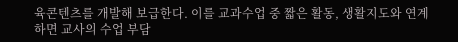육콘텐츠를 개발해 보급한다. 이를 교과수업 중 짧은 활동, 생활지도와 연계하면 교사의 수업 부담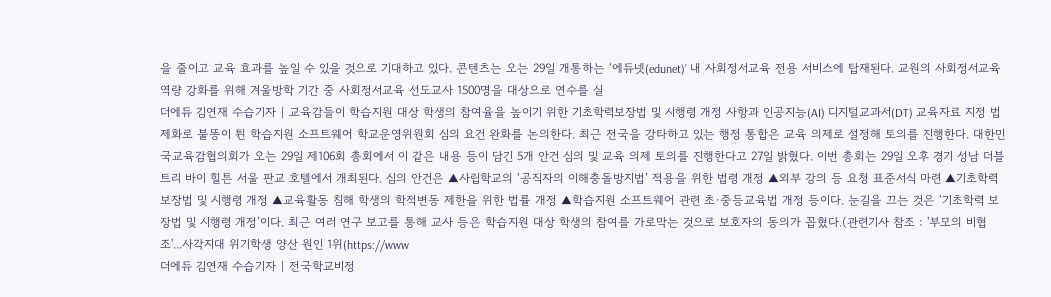을 줄이고 교육 효과를 높일 수 있을 것으로 기대하고 있다. 콘텐츠는 오는 29일 개통하는 ‘에듀넷(edunet)’ 내 사회정서교육 전용 서비스에 탑재된다. 교원의 사회정서교육 역량 강화를 위해 겨울방학 기간 중 사회정서교육 선도교사 1500명을 대상으로 연수를 실
더에듀 김연재 수습기자 | 교육감들이 학습지원 대상 학생의 참여율을 높이기 위한 기초학력보장법 및 시행령 개정 사항과 인공지능(AI) 디지털교과서(DT) 교육자료 지정 법제화로 불똥이 튄 학습지원 소프트웨어 학교운영위원회 심의 요건 완화를 논의한다. 최근 전국을 강타하고 있는 행정 통합은 교육 의제로 설정해 토의를 진행한다. 대한민국교육감협의회가 오는 29일 제106회 총회에서 이 같은 내용 등이 담긴 5개 안건 심의 및 교육 의제 토의를 진행한다고 27일 밝혔다. 이번 총회는 29일 오후 경기 성남 더블트리 바이 힐튼 서울 판교 호텔에서 개최된다. 심의 안건은 ▲사립학교의 ‘공직자의 이해충돌방지법’ 적용을 위한 법령 개정 ▲외부 강의 등 요청 표준서식 마련 ▲기초학력 보장법 및 시행령 개정 ▲교육활동 침해 학생의 학적변동 제한을 위한 법률 개정 ▲학습지원 소프트웨어 관련 초·중등교육법 개정 등이다. 눈길을 끄는 것은 ‘기초학력 보장법 및 시행령 개정’이다. 최근 여러 연구 보고를 통해 교사 등은 학습지원 대상 학생의 참여를 가로막는 것으로 보호자의 동의가 꼽혔다.(관련기사 참조 : '부모의 비협조'...사각지대 위기학생 양산 원인 1위(https://www
더에듀 김연재 수습기자 | 전국학교비정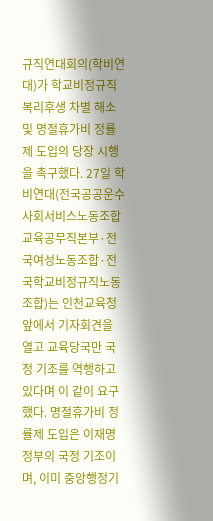규직연대회의(학비연대)가 학교비정규직 복리후생 차별 해소 및 명절휴가비 정률제 도입의 당장 시행을 촉구했다. 27일 학비연대(전국공공운수사회서비스노동조합 교육공무직본부·전국여성노동조합·전국학교비정규직노동조합)는 인천교육청 앞에서 기자회견을 열고 교육당국만 국정 기조를 역행하고 있다며 이 같이 요구했다. 명절휴가비 정률제 도입은 이재명 정부의 국정 기조이며, 이미 중앙행정기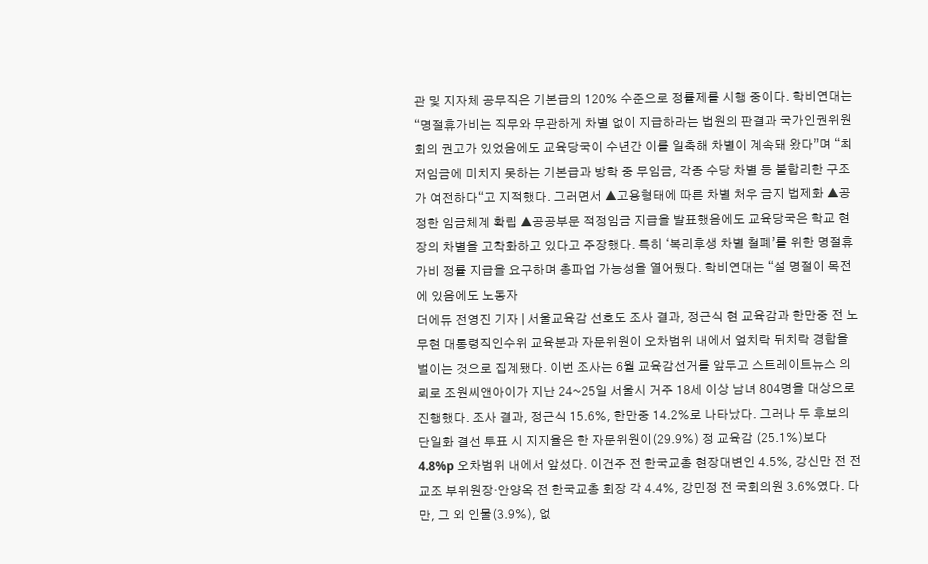관 및 지자체 공무직은 기본급의 120% 수준으로 정률제를 시행 중이다. 학비연대는 “명절휴가비는 직무와 무관하게 차별 없이 지급하라는 법원의 판결과 국가인권위원회의 권고가 있었음에도 교육당국이 수년간 이를 일축해 차별이 계속돼 왔다”며 “최저임금에 미치지 못하는 기본급과 방학 중 무임금, 각종 수당 차별 등 불합리한 구조가 여전하다“고 지적했다. 그러면서 ▲고용형태에 따른 차별 처우 금지 법제화 ▲공정한 임금체계 확립 ▲공공부문 적정임금 지급을 발표했음에도 교육당국은 학교 현장의 차별을 고착화하고 있다고 주장했다. 특히 ‘복리후생 차별 철폐’를 위한 명절휴가비 정률 지급을 요구하며 총파업 가능성을 열어뒀다. 학비연대는 “설 명절이 목전에 있음에도 노동자
더에듀 전영진 기자 | 서울교육감 선호도 조사 결과, 정근식 현 교육감과 한만중 전 노무현 대통령직인수위 교육분과 자문위원이 오차범위 내에서 엎치락 뒤치락 경합을 벌이는 것으로 집계됐다. 이번 조사는 6월 교육감선거를 앞두고 스트레이트뉴스 의뢰로 조원씨앤아이가 지난 24~25일 서울시 거주 18세 이상 남녀 804명을 대상으로 진행했다. 조사 결과, 정근식 15.6%, 한만중 14.2%로 나타났다. 그러나 두 후보의 단일화 결선 투표 시 지지율은 한 자문위원이(29.9%) 정 교육감 (25.1%)보다 4.8%p 오차범위 내에서 앞섰다. 이건주 전 한국교총 현장대변인 4.5%, 강신만 전 전교조 부위원장·안양옥 전 한국교총 회장 각 4.4%, 강민정 전 국회의원 3.6%였다. 다만, 그 외 인물(3.9%), 없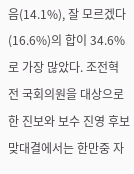음(14.1%), 잘 모르겠다(16.6%)의 합이 34.6%로 가장 많았다. 조전혁 전 국회의원을 대상으로 한 진보와 보수 진영 후보 맞대결에서는 한만중 자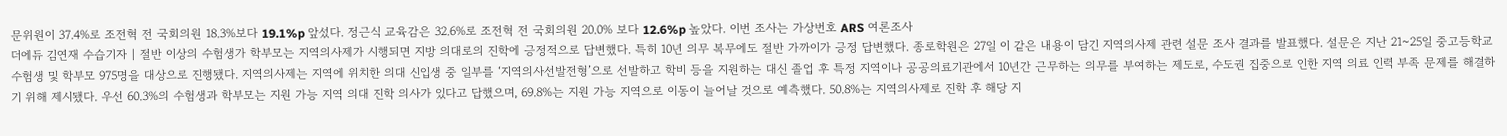문위원이 37.4%로 조전혁 전 국회의원 18.3%보다 19.1%p 앞섰다. 정근식 교육감은 32.6%로 조전혁 전 국회의원 20.0% 보다 12.6%p 높았다. 이번 조사는 가상번호 ARS 여론조사
더에듀 김연재 수습기자 | 절반 이상의 수험생가 학부모는 지역의사제가 시행되면 지방 의대로의 진학에 긍정적으로 답변했다. 특히 10년 의무 복무에도 절반 가까이가 긍정 답변했다. 종로학원은 27일 이 같은 내용이 담긴 지역의사제 관련 설문 조사 결과를 발표했다. 설문은 지난 21~25일 중고등학교 수험생 및 학부모 975명을 대상으로 진행됐다. 지역의사제는 지역에 위치한 의대 신입생 중 일부를 ‘지역의사선발전형’으로 선발하고 학비 등을 지원하는 대신 졸업 후 특정 지역이나 공공의료기관에서 10년간 근무하는 의무를 부여하는 제도로, 수도권 집중으로 인한 지역 의료 인력 부족 문제를 해결하기 위해 제시됐다. 우선 60.3%의 수험생과 학부모는 지원 가능 지역 의대 진학 의사가 있다고 답했으며, 69.8%는 지원 가능 지역으로 이동이 늘어날 것으로 예측했다. 50.8%는 지역의사제로 진학 후 해당 지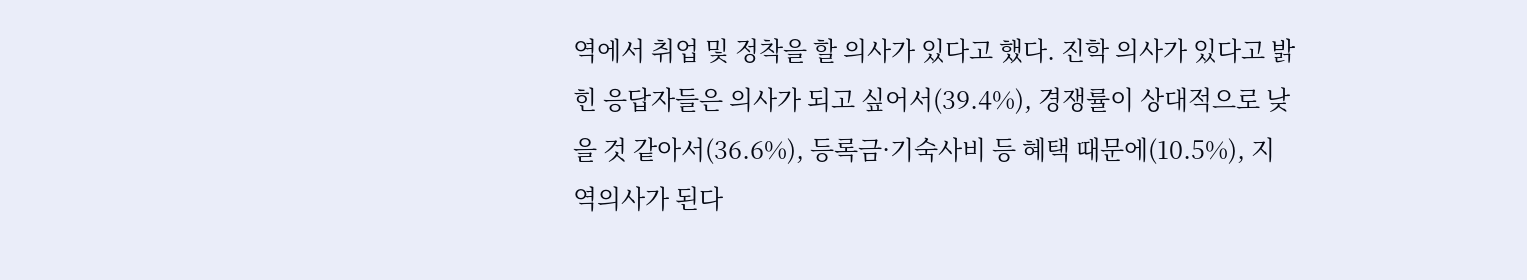역에서 취업 및 정착을 할 의사가 있다고 했다. 진학 의사가 있다고 밝힌 응답자들은 의사가 되고 싶어서(39.4%), 경쟁률이 상대적으로 낮을 것 같아서(36.6%), 등록금·기숙사비 등 혜택 때문에(10.5%), 지역의사가 된다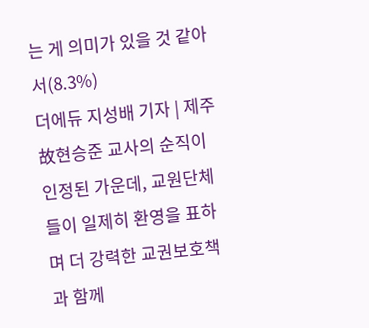는 게 의미가 있을 것 같아서(8.3%)
더에듀 지성배 기자 | 제주 故현승준 교사의 순직이 인정된 가운데, 교원단체들이 일제히 환영을 표하며 더 강력한 교권보호책과 함께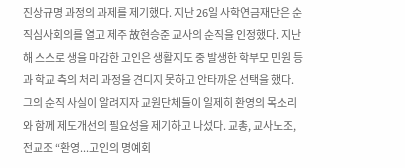진상규명 과정의 과제를 제기했다. 지난 26일 사학연금재단은 순직심사회의를 열고 제주 故현승준 교사의 순직을 인정했다. 지난해 스스로 생을 마감한 고인은 생활지도 중 발생한 학부모 민원 등과 학교 측의 처리 과정을 견디지 못하고 안타까운 선택을 했다. 그의 순직 사실이 알려지자 교원단체들이 일제히 환영의 목소리와 함께 제도개선의 필요성을 제기하고 나섰다. 교총, 교사노조, 전교조 “환영...고인의 명예회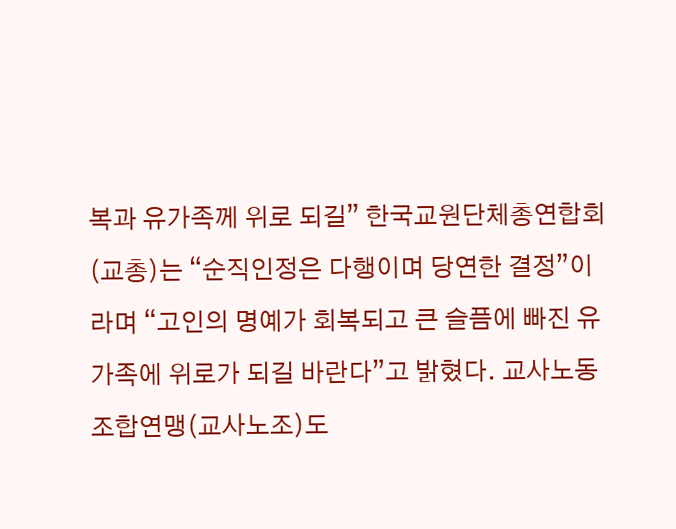복과 유가족께 위로 되길” 한국교원단체총연합회(교총)는 “순직인정은 다행이며 당연한 결정”이라며 “고인의 명예가 회복되고 큰 슬픔에 빠진 유가족에 위로가 되길 바란다”고 밝혔다. 교사노동조합연맹(교사노조)도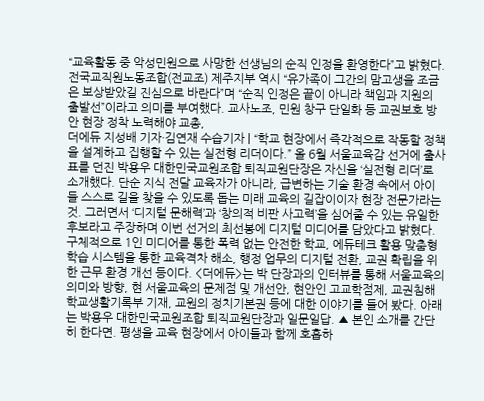“교육활동 중 악성민원으로 사망한 선생님의 순직 인정을 환영한다”고 밝혔다. 전국교직원노동조합(전교조) 제주지부 역시 “유가족이 그간의 맘고생을 조금은 보상받았길 진심으로 바란다”며 “순직 인정은 끝이 아니라 책임과 지원의 출발선”이라고 의미를 부여했다. 교사노조, 민원 창구 단일화 등 교권보호 방안 현장 정착 노력해야 교총,
더에듀 지성배 기자·김연재 수습기자 | “학교 현장에서 즉각적으로 작동할 정책을 설계하고 집행할 수 있는 실전형 리더이다.” 올 6월 서울교육감 선거에 출사표를 던진 박용우 대한민국교원조합 퇴직교원단장은 자신을 ‘실전형 리더’로 소개했다. 단순 지식 전달 교육자가 아니라, 급변하는 기술 환경 속에서 아이들 스스로 길을 찾을 수 있도록 돕는 미래 교육의 길잡이이자 현장 전문가라는 것. 그러면서 ‘디지털 문해력’과 ‘창의적 비판 사고력’을 심어줄 수 있는 유일한 후보라고 주장하며 이번 선거의 최선봉에 디지털 미디어를 담았다고 밝혔다. 구체적으로 1인 미디어를 통한 폭력 없는 안전한 학교, 에듀테크 활용 맞춤형 학습 시스템을 통한 교육격차 해소, 행정 업무의 디지털 전환, 교권 확립을 위한 근무 환경 개선 등이다. <더에듀>는 박 단장과의 인터뷰를 통해 서울교육의 의미와 방향, 현 서울교육의 문제점 및 개선안, 현안인 고교학점제, 교권침해 학교생활기록부 기재, 교원의 정치기본권 등에 대한 이야기를 들어 봤다. 아래는 박용우 대한민국교원조합 퇴직교원단장과 일문일답. ▲ 본인 소개를 간단히 한다면. 평생을 교육 현장에서 아이들과 함께 호흡하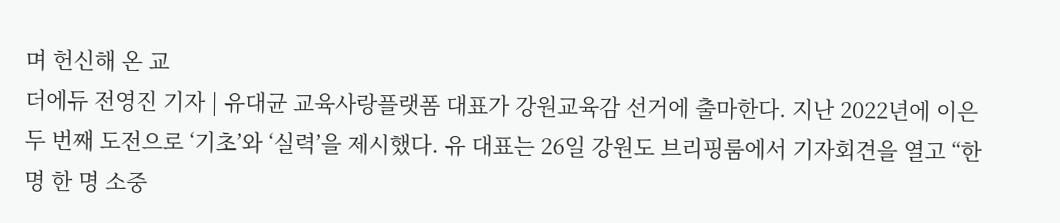며 헌신해 온 교
더에듀 전영진 기자 | 유대균 교육사랑플랫폼 대표가 강원교육감 선거에 출마한다. 지난 2022년에 이은 두 번째 도전으로 ‘기초’와 ‘실력’을 제시했다. 유 대표는 26일 강원도 브리핑룸에서 기자회견을 열고 “한 명 한 명 소중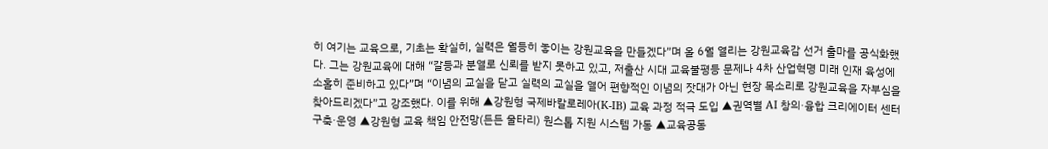히 여기는 교육으로, 기초는 확실히, 실력은 월등히 놓이는 강원교육을 만들겠다”며 올 6월 열리는 강원교육감 선거 출마를 공식화했다. 그는 강원교육에 대해 “갈등과 분열로 신뢰를 받지 못하고 있고, 저출산 시대 교육불평등 문제나 4차 산업혁명 미래 인재 육성에 소홀히 준비하고 있다”며 “이념의 교실을 닫고 실력의 교실을 열어 편향적인 이념의 잣대가 아닌 현장 목소리로 강원교육을 자부심을 찾아드리겠다”고 강조했다. 이를 위해 ▲강원형 국제바칼로레아(K-IB) 교육 과정 적극 도입 ▲권역별 AI 창의·융합 크리에이터 센터 구축·운영 ▲강원형 교육 책임 안전망(든든 울타리) 원스톱 지원 시스템 가동 ▲교육공동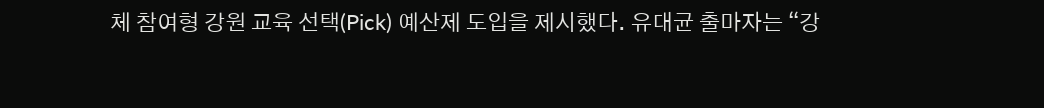체 참여형 강원 교육 선택(Pick) 예산제 도입을 제시했다. 유대균 출마자는 “강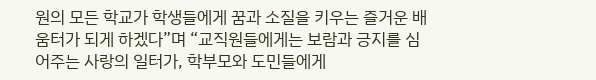원의 모든 학교가 학생들에게 꿈과 소질을 키우는 즐거운 배움터가 되게 하겠다”며 “교직원들에게는 보람과 긍지를 심어주는 사랑의 일터가, 학부모와 도민들에게